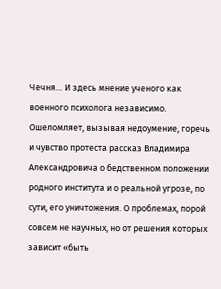Чечня… И здесь мнение ученого как военного психолога независимо.
Ошеломляет, вызывая недоумение, горечь и чувство протеста рассказ Владимира Александровича о бедственном положении родного института и о реальной угрозе, по сути, его уничтожения. О проблемах, порой совсем не научных, но от решения которых зависит «быть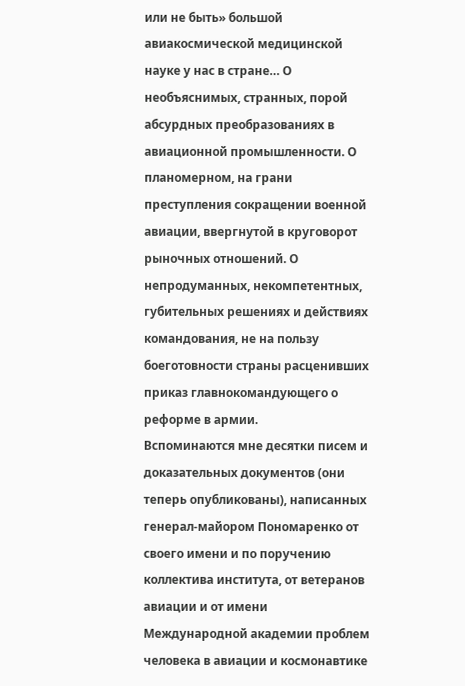или не быть» большой авиакосмической медицинской науке у нас в стране… О необъяснимых, странных, порой абсурдных преобразованиях в авиационной промышленности. О планомерном, на грани преступления сокращении военной авиации, ввергнутой в круговорот рыночных отношений. О непродуманных, некомпетентных, губительных решениях и действиях командования, не на пользу боеготовности страны расценивших приказ главнокомандующего о реформе в армии.
Вспоминаются мне десятки писем и доказательных документов (они теперь опубликованы), написанных генерал-майором Пономаренко от своего имени и по поручению коллектива института, от ветеранов авиации и от имени Международной академии проблем человека в авиации и космонавтике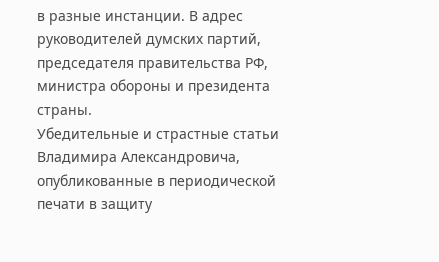в разные инстанции. В адрес руководителей думских партий, председателя правительства РФ, министра обороны и президента страны.
Убедительные и страстные статьи Владимира Александровича, опубликованные в периодической печати в защиту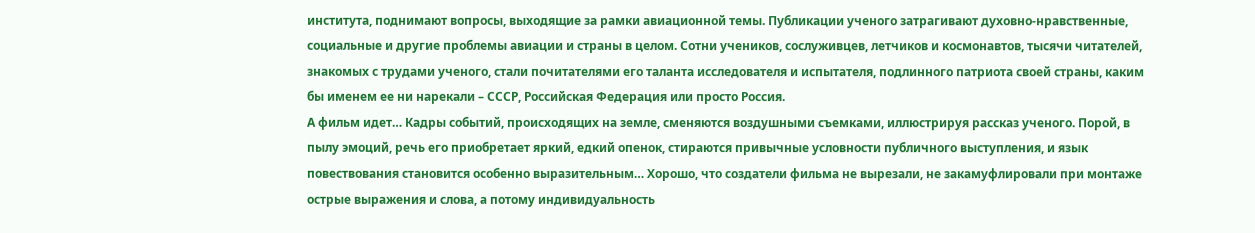института, поднимают вопросы, выходящие за рамки авиационной темы. Публикации ученого затрагивают духовно-нравственные, социальные и другие проблемы авиации и страны в целом. Сотни учеников, сослуживцев, летчиков и космонавтов, тысячи читателей, знакомых с трудами ученого, стали почитателями его таланта исследователя и испытателя, подлинного патриота своей страны, каким бы именем ее ни нарекали – СССР, Российская Федерация или просто Россия.
А фильм идет… Кадры событий, происходящих на земле, сменяются воздушными съемками, иллюстрируя рассказ ученого. Порой, в пылу эмоций, речь его приобретает яркий, едкий опенок, стираются привычные условности публичного выступления, и язык повествования становится особенно выразительным… Хорошо, что создатели фильма не вырезали, не закамуфлировали при монтаже острые выражения и слова, а потому индивидуальность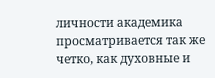личности академика просматривается так же четко, как духовные и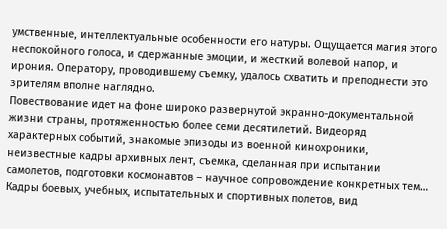умственные, интеллектуальные особенности его натуры. Ощущается магия этого неспокойного голоса, и сдержанные эмоции, и жесткий волевой напор, и ирония. Оператору, проводившему съемку, удалось схватить и преподнести это зрителям вполне наглядно.
Повествование идет на фоне широко развернутой экранно-документальной жизни страны, протяженностью более семи десятилетий. Видеоряд характерных событий, знакомые эпизоды из военной кинохроники, неизвестные кадры архивных лент, съемка, сделанная при испытании самолетов, подготовки космонавтов – научное сопровождение конкретных тем… Кадры боевых, учебных, испытательных и спортивных полетов, вид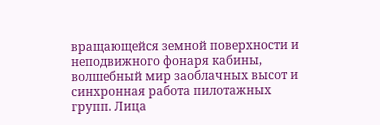вращающейся земной поверхности и неподвижного фонаря кабины, волшебный мир заоблачных высот и синхронная работа пилотажных групп. Лица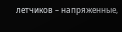летчиков – напряженные,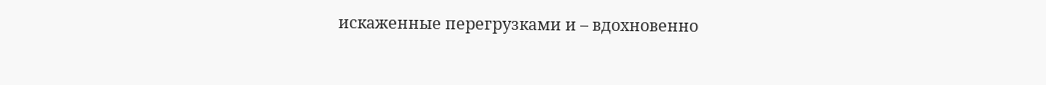искаженные перегрузками и – вдохновенно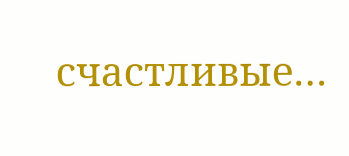счастливые…